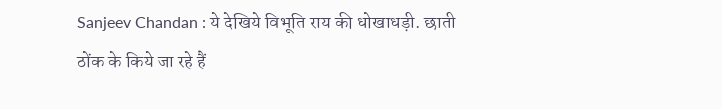Sanjeev Chandan : ये देखिये विभूति राय की धोखाधड़ी. छाती ठोंक के किये जा रहे हैं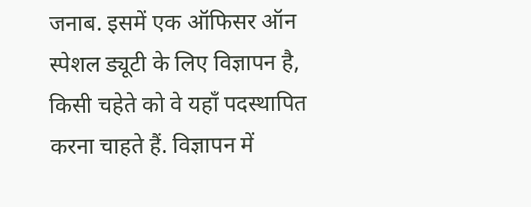जनाब. इसमें एक ऑफिसर ऑन स्पेशल ड्यूटी के लिए विज्ञापन है, किसी चहेते को वे यहाँ पदस्थापित करना चाहते हैं. विज्ञापन में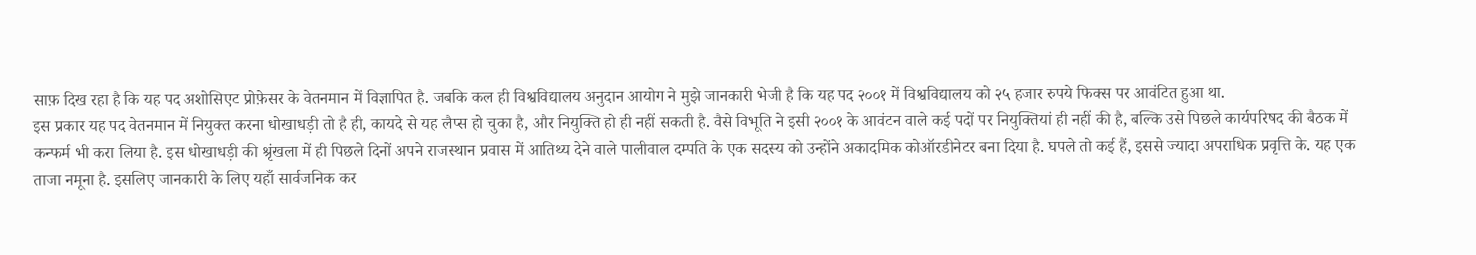साफ़ दिख रहा है कि यह पद अशोसिएट प्रोफ़ेसर के वेतनमान में विज्ञापित है. जबकि कल ही विश्वविद्यालय अनुदान आयोग ने मुझे जानकारी भेजी है कि यह पद २००१ में विश्वविद्यालय को २५ हजार रुपये फिक्स पर आवंटित हुआ था.
इस प्रकार यह पद वेतनमान में नियुक्त करना धोखाधड़ी तो है ही, कायदे से यह लैप्स हो चुका है, और नियुक्ति हो ही नहीं सकती है. वैसे विभूति ने इसी २००१ के आवंटन वाले कई पदों पर नियुक्तियां ही नहीं की है, बल्कि उसे पिछले कार्यपरिषद की बैठक में कन्फर्म भी करा लिया है. इस धोखाधड़ी की श्रृंखला में ही पिछले दिनों अपने राजस्थान प्रवास में आतिथ्य देने वाले पालीवाल दम्पति के एक सदस्य को उन्होंने अकादमिक कोऑरडीनेटर बना दिया है. घपले तो कई हैं, इससे ज्यादा अपराधिक प्रवृत्ति के. यह एक ताजा नमूना है. इसलिए जानकारी के लिए यहाँ सार्वजनिक कर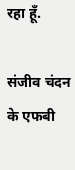रहा हूँ.

संजीव चंदन के एफबी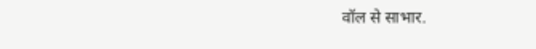वॉल से साभार.